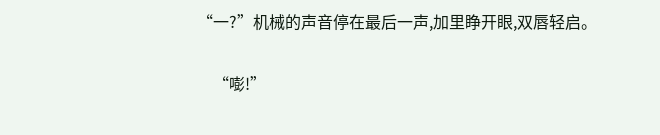“一?”机械的声音停在最后一声,加里睁开眼,双唇轻启。

    “嘭!”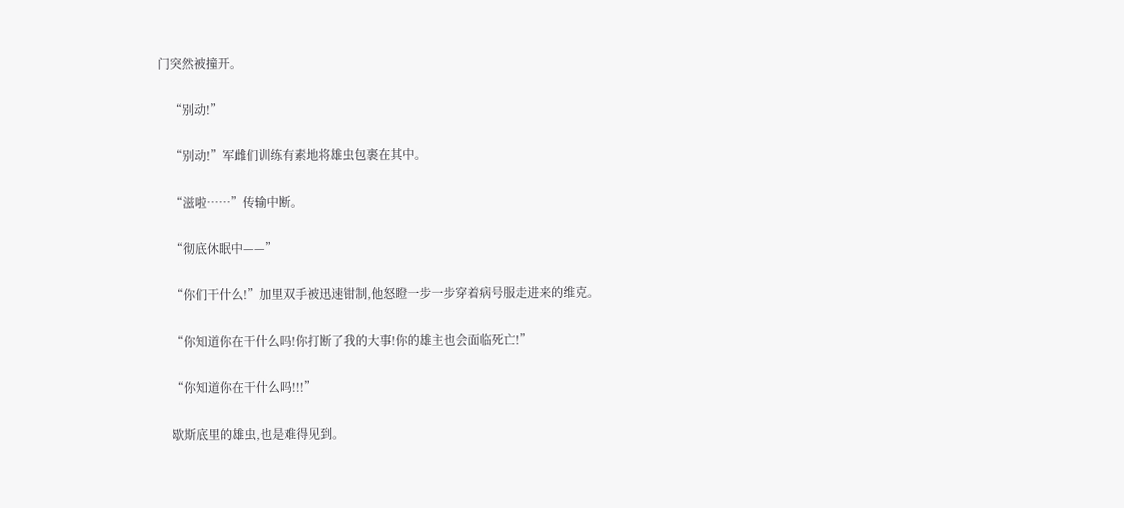门突然被撞开。

    “别动!”

    “别动!”军雌们训练有素地将雄虫包裹在其中。

    “滋啦……”传输中断。

    “彻底休眠中——”

    “你们干什么!”加里双手被迅速钳制,他怒瞪一步一步穿着病号服走进来的维克。

    “你知道你在干什么吗!你打断了我的大事!你的雄主也会面临死亡!”

    “你知道你在干什么吗!!!”

    歇斯底里的雄虫,也是难得见到。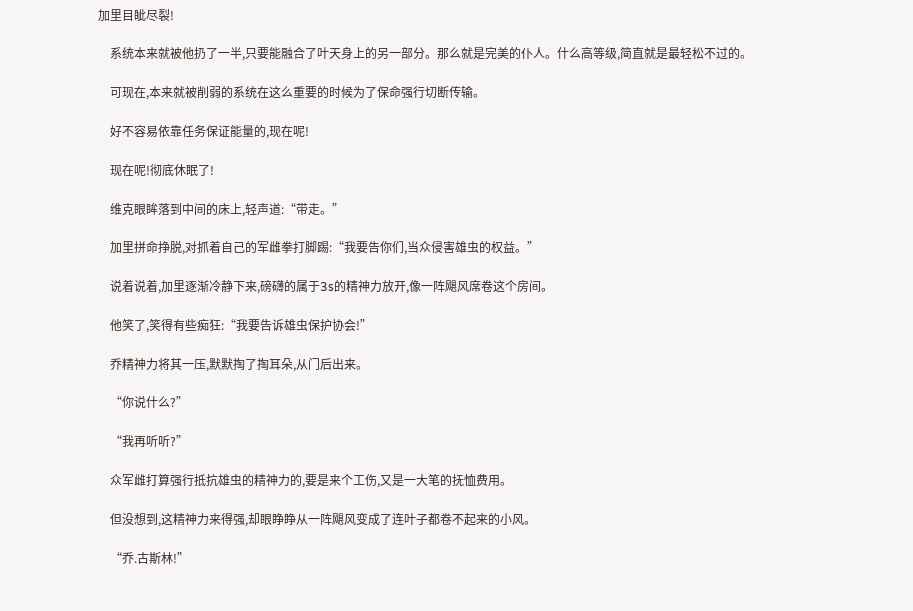加里目眦尽裂!

    系统本来就被他扔了一半,只要能融合了叶天身上的另一部分。那么就是完美的仆人。什么高等级,简直就是最轻松不过的。

    可现在,本来就被削弱的系统在这么重要的时候为了保命强行切断传输。

    好不容易依靠任务保证能量的,现在呢!

    现在呢!彻底休眠了!

    维克眼眸落到中间的床上,轻声道:“带走。”

    加里拼命挣脱,对抓着自己的军雌拳打脚踢:“我要告你们,当众侵害雄虫的权益。”

    说着说着,加里逐渐冷静下来,磅礴的属于3s的精神力放开,像一阵飓风席卷这个房间。

    他笑了,笑得有些痴狂:“我要告诉雄虫保护协会!”

    乔精神力将其一压,默默掏了掏耳朵,从门后出来。

    “你说什么?”

    “我再听听?”

    众军雌打算强行抵抗雄虫的精神力的,要是来个工伤,又是一大笔的抚恤费用。

    但没想到,这精神力来得强,却眼睁睁从一阵飓风变成了连叶子都卷不起来的小风。

    “乔.古斯林!”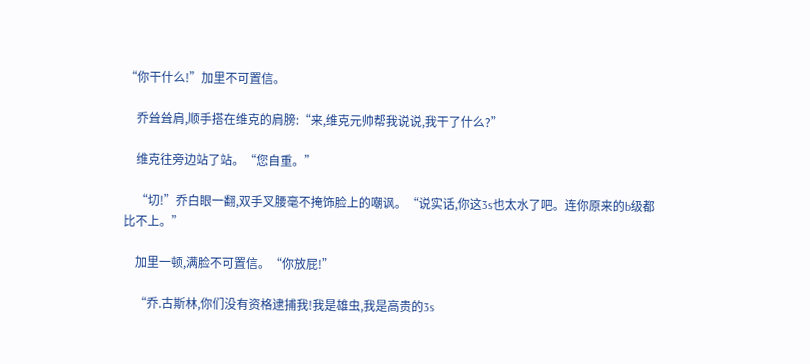“你干什么!”加里不可置信。

    乔耸耸肩,顺手搭在维克的肩膀:“来,维克元帅帮我说说,我干了什么?”

    维克往旁边站了站。“您自重。”

    “切!”乔白眼一翻,双手叉腰毫不掩饰脸上的嘲讽。“说实话,你这3s也太水了吧。连你原来的b级都比不上。”

    加里一顿,满脸不可置信。“你放屁!”

    “乔.古斯林,你们没有资格逮捕我!我是雄虫,我是高贵的3s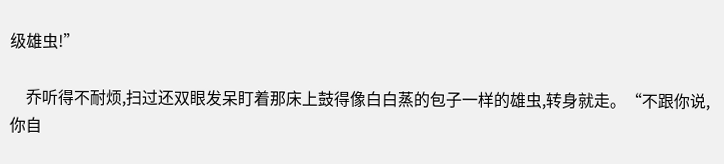级雄虫!”

    乔听得不耐烦,扫过还双眼发呆盯着那床上鼓得像白白蒸的包子一样的雄虫,转身就走。“不跟你说,你自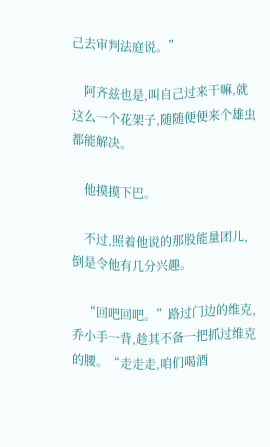己去审判法庭说。”

    阿齐兹也是,叫自己过来干嘛,就这么一个花架子,随随便便来个雄虫都能解决。

    他摸摸下巴。

    不过,照着他说的那股能量团儿,倒是令他有几分兴趣。

    “回吧回吧。”路过门边的维克,乔小手一背,趁其不备一把抓过维克的腰。“走走走,咱们喝酒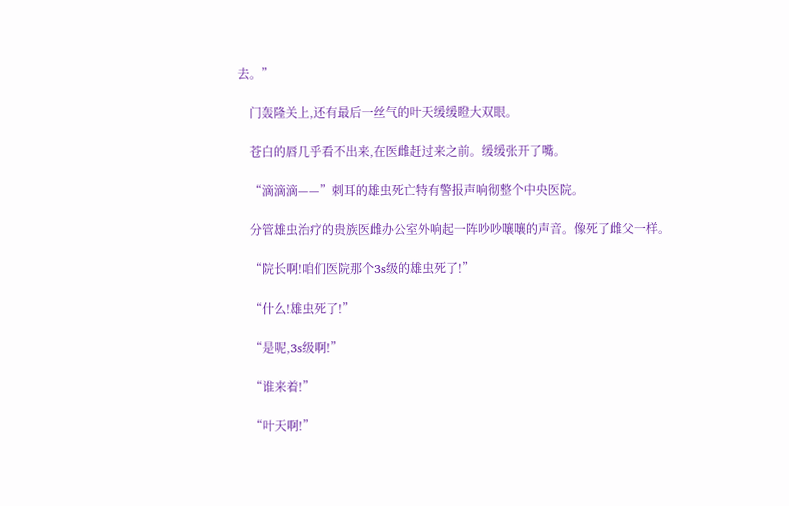去。”

    门轰隆关上,还有最后一丝气的叶天缓缓瞪大双眼。

    苍白的唇几乎看不出来,在医雌赶过来之前。缓缓张开了嘴。

    “滴滴滴——”刺耳的雄虫死亡特有警报声响彻整个中央医院。

    分管雄虫治疗的贵族医雌办公室外响起一阵吵吵嚷嚷的声音。像死了雌父一样。

    “院长啊!咱们医院那个3s级的雄虫死了!”

    “什么!雄虫死了!”

    “是呢,3s级啊!”

    “谁来着!”

    “叶天啊!”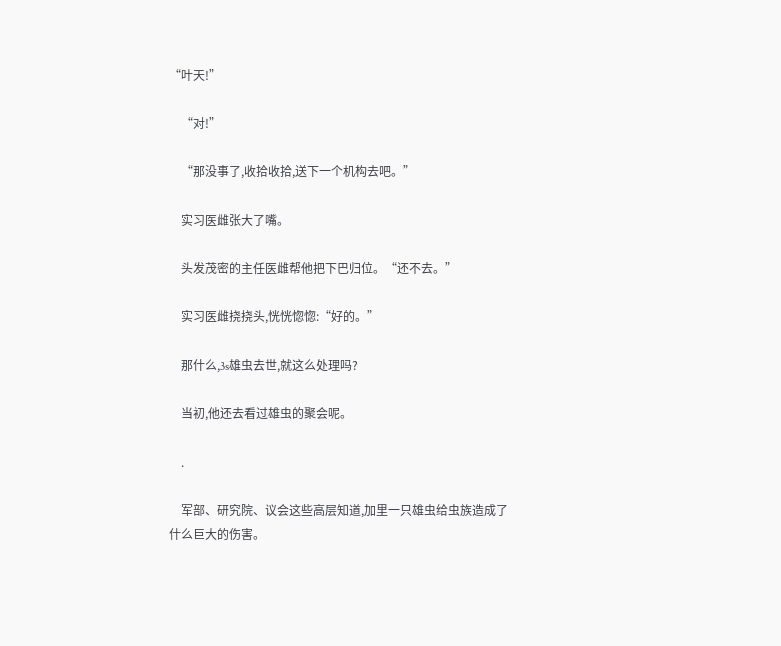“叶天!”

    “对!”

    “那没事了,收拾收拾,送下一个机构去吧。”

    实习医雌张大了嘴。

    头发茂密的主任医雌帮他把下巴归位。“还不去。”

    实习医雌挠挠头,恍恍惚惚:“好的。”

    那什么,3s雄虫去世,就这么处理吗?

    当初,他还去看过雄虫的聚会呢。

    .

    军部、研究院、议会这些高层知道,加里一只雄虫给虫族造成了什么巨大的伤害。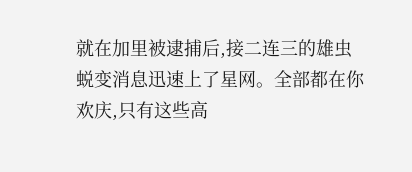就在加里被逮捕后,接二连三的雄虫蜕变消息迅速上了星网。全部都在你欢庆,只有这些高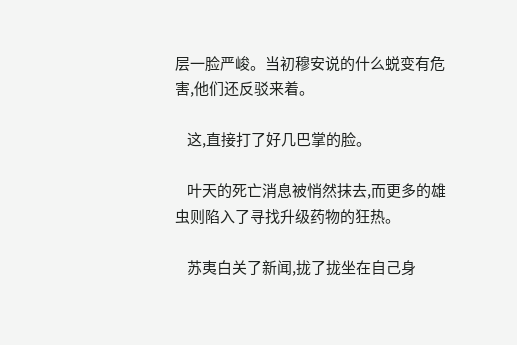层一脸严峻。当初穆安说的什么蜕变有危害,他们还反驳来着。

    这,直接打了好几巴掌的脸。

    叶天的死亡消息被悄然抹去,而更多的雄虫则陷入了寻找升级药物的狂热。

    苏夷白关了新闻,拢了拢坐在自己身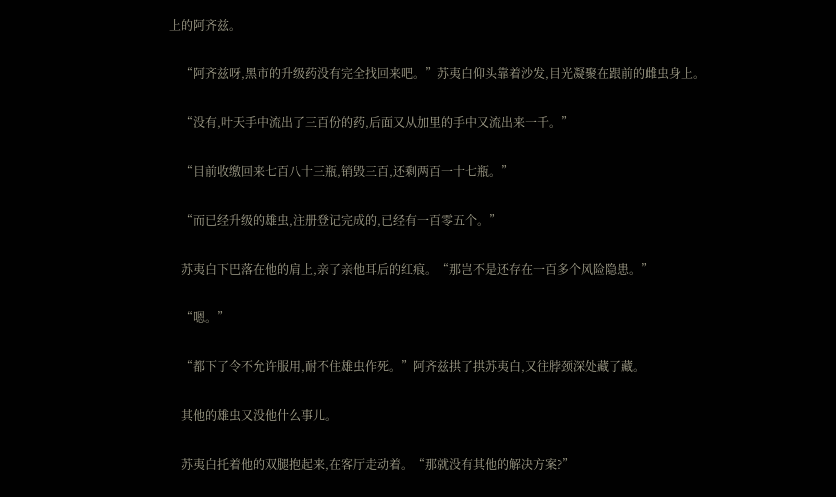上的阿齐兹。

    “阿齐兹呀,黑市的升级药没有完全找回来吧。”苏夷白仰头靠着沙发,目光凝聚在跟前的雌虫身上。

    “没有,叶天手中流出了三百份的药,后面又从加里的手中又流出来一千。”

    “目前收缴回来七百八十三瓶,销毁三百,还剩两百一十七瓶。”

    “而已经升级的雄虫,注册登记完成的,已经有一百零五个。”

    苏夷白下巴落在他的肩上,亲了亲他耳后的红痕。“那岂不是还存在一百多个风险隐患。”

    “嗯。”

    “都下了令不允许服用,耐不住雄虫作死。”阿齐兹拱了拱苏夷白,又往脖颈深处藏了藏。

    其他的雄虫又没他什么事儿。

    苏夷白托着他的双腿抱起来,在客厅走动着。“那就没有其他的解决方案?”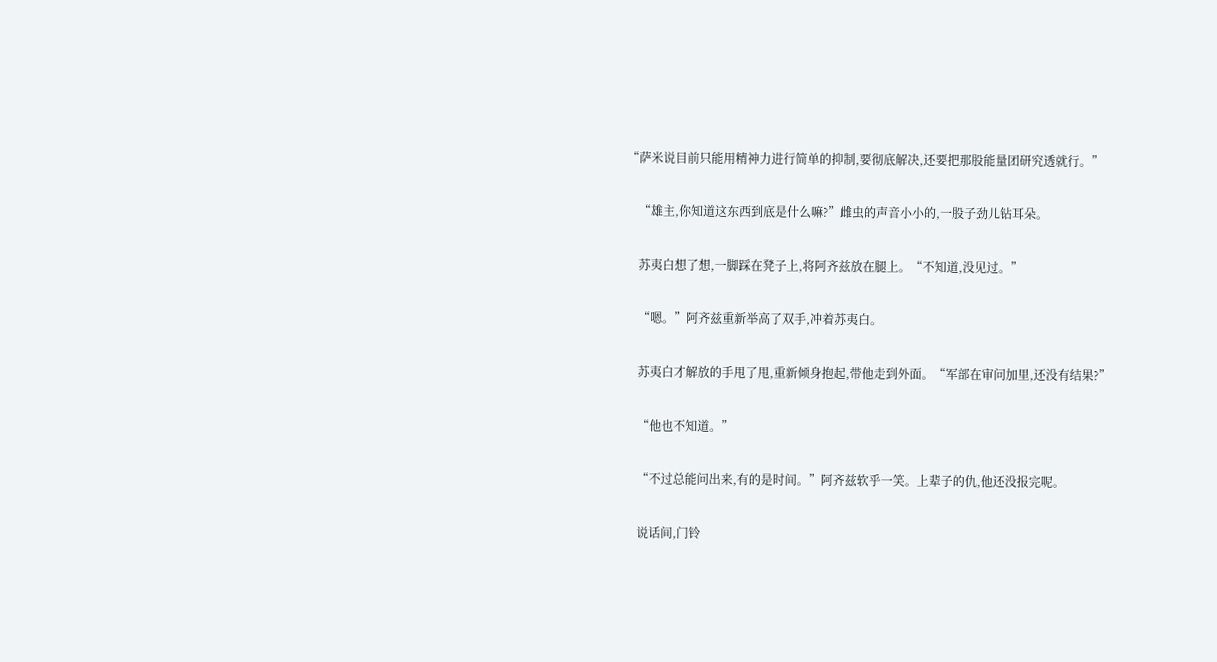“萨米说目前只能用精神力进行简单的抑制,要彻底解决,还要把那股能量团研究透就行。”

    “雄主,你知道这东西到底是什么嘛?”雌虫的声音小小的,一股子劲儿钻耳朵。

    苏夷白想了想,一脚踩在凳子上,将阿齐兹放在腿上。“不知道,没见过。”

    “嗯。”阿齐兹重新举高了双手,冲着苏夷白。

    苏夷白才解放的手甩了甩,重新倾身抱起,带他走到外面。“军部在审问加里,还没有结果?”

    “他也不知道。”

    “不过总能问出来,有的是时间。”阿齐兹软乎一笑。上辈子的仇,他还没报完呢。

    说话间,门铃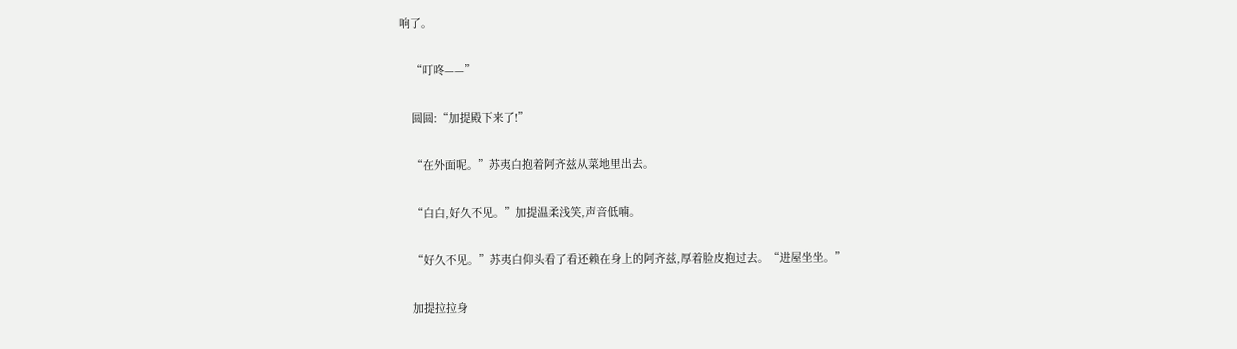响了。

    “叮咚——”

    圆圆:“加提殿下来了!”

    “在外面呢。”苏夷白抱着阿齐兹从菜地里出去。

    “白白,好久不见。”加提温柔浅笑,声音低喃。

    “好久不见。”苏夷白仰头看了看还赖在身上的阿齐兹,厚着脸皮抱过去。“进屋坐坐。”

    加提拉拉身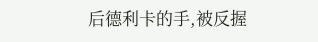后德利卡的手,被反握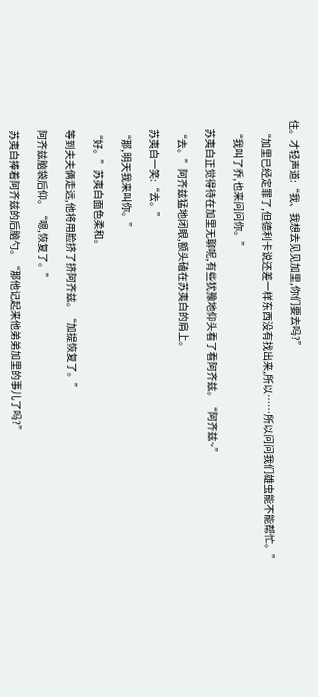住。才轻声道:“我、我想去见见加里,你们要去吗?”

    “加里已经定罪了,但德利卡说还差一样东西没有找出来,所以……所以问问我们雄虫能不能帮忙。”

    “我叫了乔,也来问问你。”

    苏夷白正觉得待在加里无聊呢,有些犹豫地仰头看了看阿齐兹。“阿齐兹~”

    “去。”阿齐兹猛地闭眼,额头磕在苏夷白的肩上。

    苏夷白一笑:“去。”

    “那,明天我来叫你。”

    “好。”苏夷白面色柔和。

    等到夫夫俩走远,他将用脸挤了挤阿齐兹。“加提恢复了。”

    阿齐兹脑袋后仰。“嗯,恢复了。”

    苏夷白捧着阿齐兹的后脑勺。“那他记起来他弟弟加里的事儿了吗?”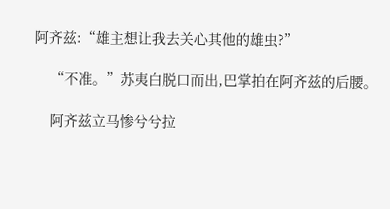阿齐兹:“雄主想让我去关心其他的雄虫?”

    “不准。”苏夷白脱口而出,巴掌拍在阿齐兹的后腰。

    阿齐兹立马惨兮兮拉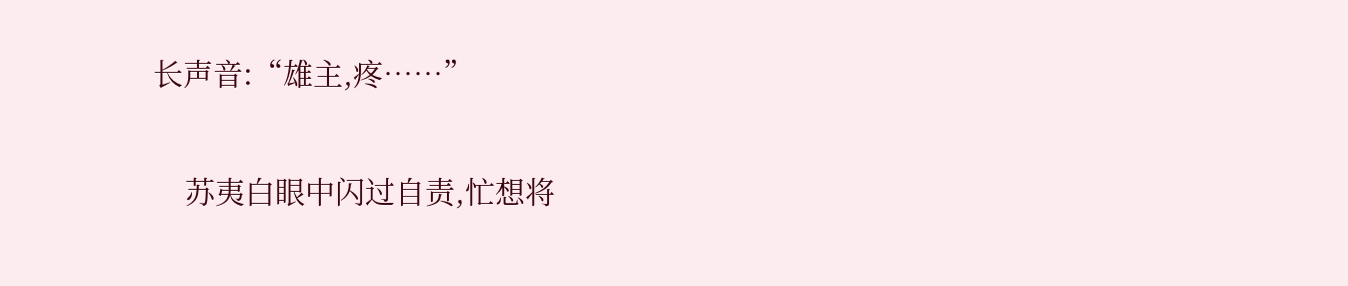长声音:“雄主,疼……”

    苏夷白眼中闪过自责,忙想将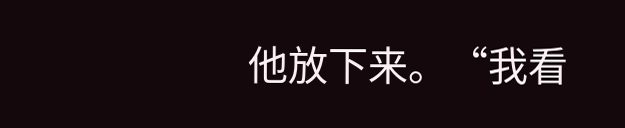他放下来。“我看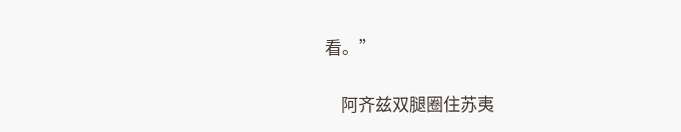看。”

    阿齐兹双腿圈住苏夷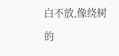白不放,像绕树的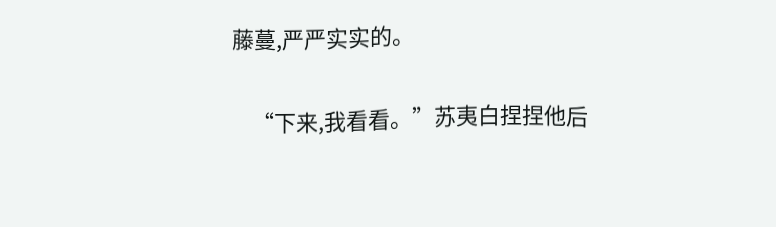藤蔓,严严实实的。

    “下来,我看看。”苏夷白捏捏他后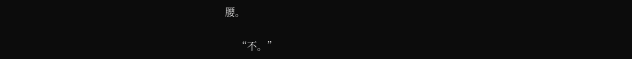腰。

    “不。”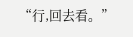“行,回去看。”